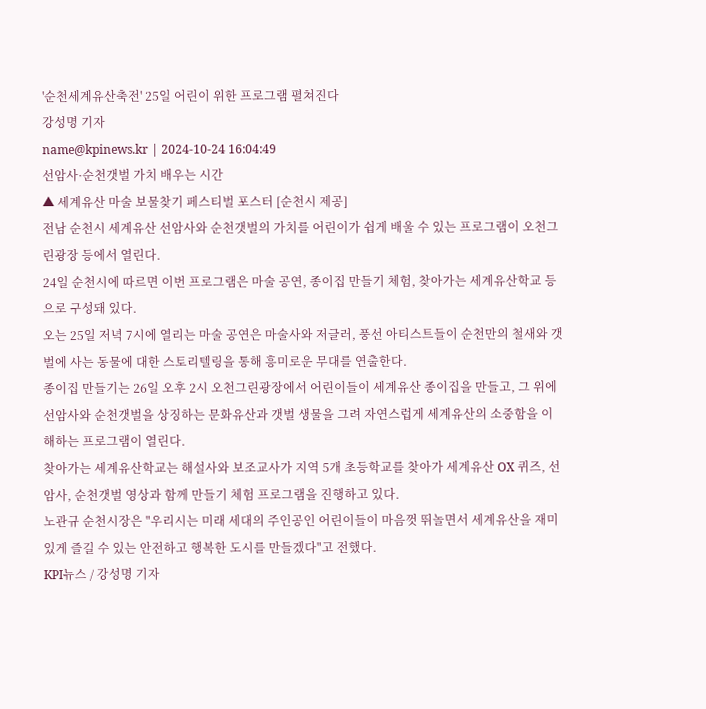'순천세계유산축전' 25일 어린이 위한 프로그램 펼쳐진다
강성명 기자
name@kpinews.kr | 2024-10-24 16:04:49
선암사·순천갯벌 가치 배우는 시간
▲ 세계유산 마술 보물찾기 페스티벌 포스터 [순천시 제공]
전남 순천시 세계유산 선암사와 순천갯벌의 가치를 어린이가 쉽게 배울 수 있는 프로그램이 오천그린광장 등에서 열린다.
24일 순천시에 따르면 이번 프로그램은 마술 공연, 종이집 만들기 체험, 찾아가는 세계유산학교 등으로 구성돼 있다.
오는 25일 저녁 7시에 열리는 마술 공연은 마술사와 저글러, 풍선 아티스트들이 순천만의 철새와 갯벌에 사는 동물에 대한 스토리텔링을 통해 흥미로운 무대를 연출한다.
종이집 만들기는 26일 오후 2시 오천그린광장에서 어린이들이 세계유산 종이집을 만들고, 그 위에 선암사와 순천갯벌을 상징하는 문화유산과 갯벌 생물을 그려 자연스럽게 세계유산의 소중함을 이해하는 프로그램이 열린다.
찾아가는 세계유산학교는 해설사와 보조교사가 지역 5개 초등학교를 찾아가 세계유산 OX 퀴즈, 선암사, 순천갯벌 영상과 함께 만들기 체험 프로그램을 진행하고 있다.
노관규 순천시장은 "우리시는 미래 세대의 주인공인 어린이들이 마음껏 뛰놀면서 세계유산을 재미있게 즐길 수 있는 안전하고 행복한 도시를 만들겠다"고 전했다.
KPI뉴스 / 강성명 기자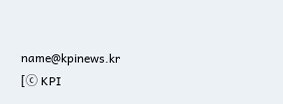name@kpinews.kr
[ⓒ KPI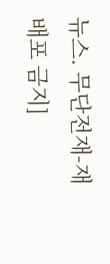뉴스. 무단전재-재배포 금지]